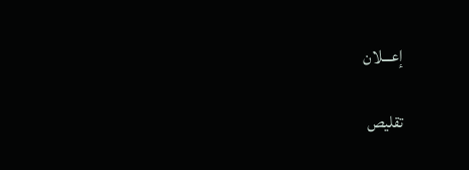إعـــلان

تقليص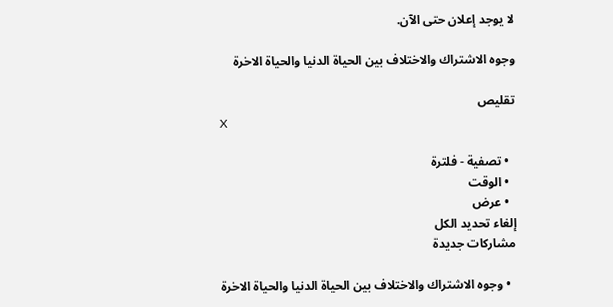لا يوجد إعلان حتى الآن.

وجوه الاشتراك والاختلاف بين الحياة الدنيا والحياة الاخرة

تقليص
X

  • تصفية - فلترة
  • الوقت
  • عرض
إلغاء تحديد الكل
مشاركات جديدة

  • وجوه الاشتراك والاختلاف بين الحياة الدنيا والحياة الاخرة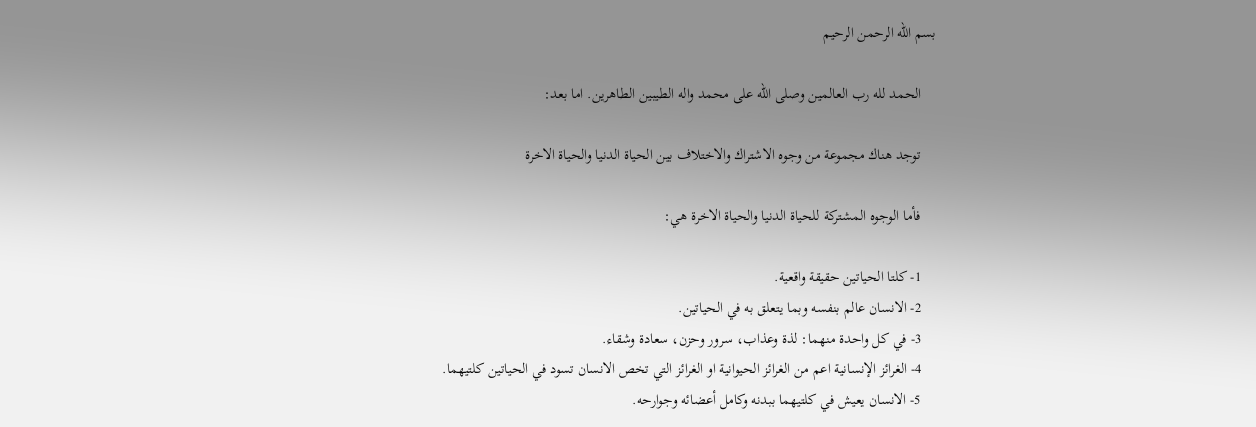بسم الله الرحمن الرحيم

    الحمد لله رب العالمين وصلى الله على محمد واله الطيبين الطاهرين. اما بعد:

    توجد هناك مجموعة من وجوه الاشتراك والاختلاف بين الحياة الدنيا والحياة الاخرة

    فأما الوجوه المشتركة للحياة الدنيا والحياة الاخرة هي:

    1- كلتا الحياتين حقيقة واقعية.
    2- الانسان عالم بنفسه وبما يتعلق به في الحياتين.
    3- في كل واحدة منهما: لذة وعذاب، سرور وحزن، سعادة وشقاء.
    4- الغرائز الإنسانية اعم من الغرائز الحيوانية او الغرائز التي تخص الانسان تسود في الحياتين كلتيهما.
    5- الانسان يعيش في كلتيهما ببدنه وكامل أعضائه وجوارحه.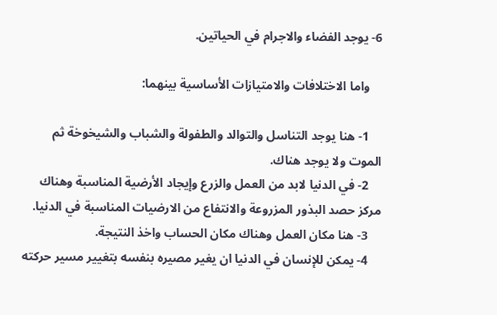6- يوجد الفضاء والاجرام في الحياتين.

    واما الاختلافات والامتيازات الأساسية بينهما:

    1- هنا يوجد التناسل والتوالد والطفولة والشباب والشيخوخة ثم الموت ولا يوجد هناك.
    2- في الدنيا لابد من العمل والزرع وإيجاد الأرضية المناسبة وهناك مركز حصد البذور المزروعة والانتفاع من الارضيات المناسبة في الدنيا.
    3- هنا مكان العمل وهناك مكان الحساب واخذ النتيجة.
    4- يمكن للإنسان في الدنيا ان يغير مصيره بنفسه بتغيير مسير حركته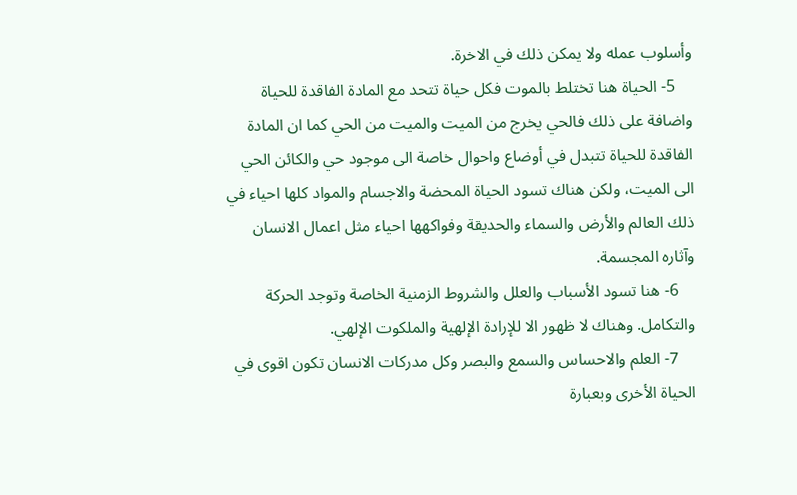وأسلوب عمله ولا يمكن ذلك في الاخرة.
    5- الحياة هنا تختلط بالموت فكل حياة تتحد مع المادة الفاقدة للحياة واضافة على ذلك فالحي يخرج من الميت والميت من الحي كما ان المادة الفاقدة للحياة تتبدل في أوضاع واحوال خاصة الى موجود حي والكائن الحي الى الميت، ولكن هناك تسود الحياة المحضة والاجسام والمواد كلها احياء في ذلك العالم والأرض والسماء والحديقة وفواكهها احياء مثل اعمال الانسان وآثاره المجسمة.
    6- هنا تسود الأسباب والعلل والشروط الزمنية الخاصة وتوجد الحركة والتكامل. وهناك لا ظهور الا للإرادة الإلهية والملكوت الإلهي.
    7- العلم والاحساس والسمع والبصر وكل مدركات الانسان تكون اقوى في الحياة الأخرى وبعبارة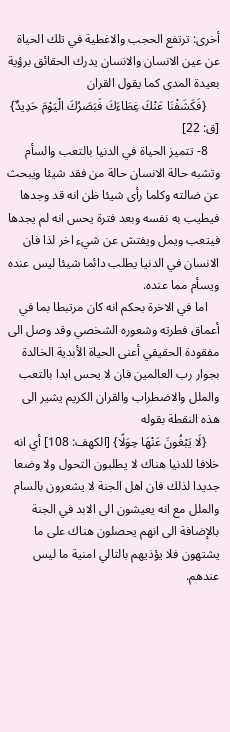أخرى: ترتفع الحجب والاغطية في تلك الحياة عن عين الانسان والانسان يدرك الحقائق برؤية بعيدة المدى كما يقول القران
    {فَكَشَفْنَا عَنْكَ غِطَاءَكَ فَبَصَرُكَ الْيَوْمَ حَدِيدٌ} [ق: 22]
    8- تتميز الحياة في الدنيا بالتعب والسأم وتشبه حالة الانسان حالة من فقد شيئا ويبحث عن ضالته وكلما رأى شيئا ظن انه قد وجدها فيطيب به نفسه وبعد فترة يحس انه لم يجدها فيتعب ويمل ويفتش عن شيء اخر لذا فان الانسان في الدنيا يطلب دائما شيئا ليس عنده ويسأم مما عنده.
    اما في الاخرة بحكم انه كان مرتبطا بما في أعماق فطرته وشعوره الشخصي وقد وصل الى مفقودة الحقيقي أعنى الحياة الأبدية الخالدة بجوار رب العالمين فان لا يحس ابدا بالتعب والملل والاضطراب والقران الكريم يشير الى هذه النقطة بقوله
    {لَا يَبْغُونَ عَنْهَا حِوَلًا} [الكهف: 108] أي انه خلافا للدنيا هناك لا يطلبون التحول ولا وضعا جديدا لذلك فان اهل الجنة لا يشعرون بالسام والملل مع انه يعيشون الى الابد في الجنة بالإضافة الى انهم يحصلون هناك على ما يشتهون فلا يؤذيهم بالتالي امنية ما ليس عندهم.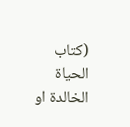(كتاب الحياة الخالدة او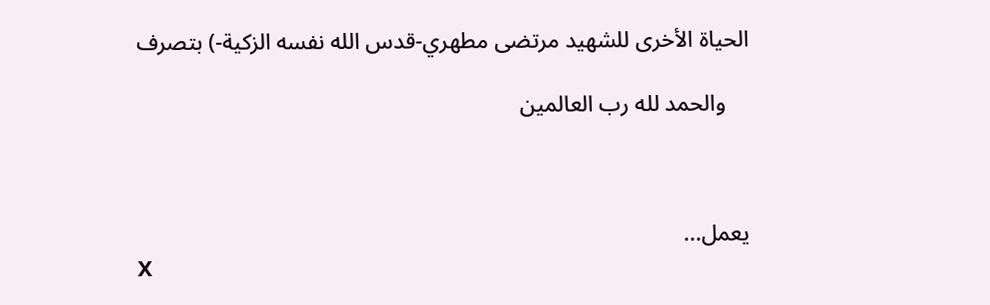الحياة الأخرى للشهيد مرتضى مطهري-قدس الله نفسه الزكية-) بتصرف

    والحمد لله رب العالمين



يعمل...
X